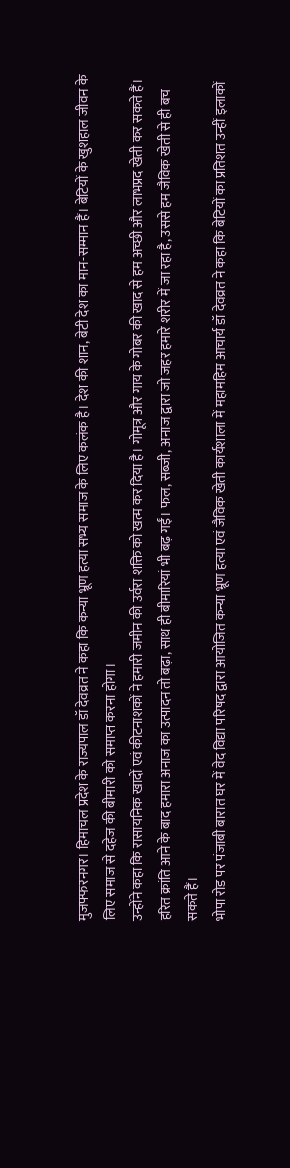मुजफ्फरनगर। हिमाचल प्रदेश के राज्यपाल डॉ देवव्रत ने कहा कि कन्या भ्रूण हत्या सभ्य समाज के लिए कलंक है। देश की शान, बेटी देश का मान-सम्मान हैं। बेटियों के खुशहाल जीवन के लिए समाज से दहेज की बीमारी को समाप्त करना होगा।
उन्होंने कहा कि रासायनिक खादों एवं कीटनाशकों ने हमारी जमीन की उर्वरा शक्ति को खत्म कर दिया है। गोमूत्र और गाय के गोबर की खाद से हम अच्छी और लाभप्रद खेती कर सकते हैं। हरित क्रांति आने के बाद हमारा अनाज का उत्पादन तो बढ़ा, साथ ही बीमारियां भी बढ़ गईं। फल, सब्जी, अनाज द्वारा जो जहर हमारे शरीर में जा रहा है, उससे हम जैविक खेती से ही बच सकते हैं।
भोपा रोड पर पंजाबी बारात घर में वेद विद्या परिषद द्वारा आयोजित कन्या भ्रूण हत्या एवं जैविक खेती कार्यशाला में महामहिम आचार्य डॉ देवव्रत ने कहा कि बेटियों का प्रतिशत उन्हीं इलाकों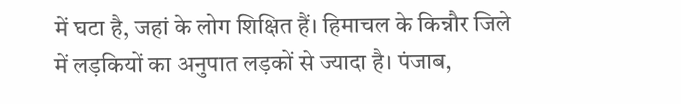में घटा है, जहां के लोग शिक्षित हैं। हिमाचल के किन्नौर जिले में लड़कियों का अनुपात लड़कों से ज्यादा है। पंजाब,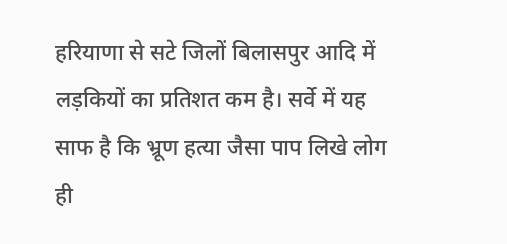हरियाणा से सटे जिलों बिलासपुर आदि में लड़कियों का प्रतिशत कम है। सर्वे में यह साफ है कि भ्रूण हत्या जैसा पाप लिखे लोग ही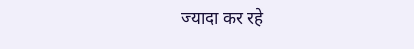ज्यादा कर रहे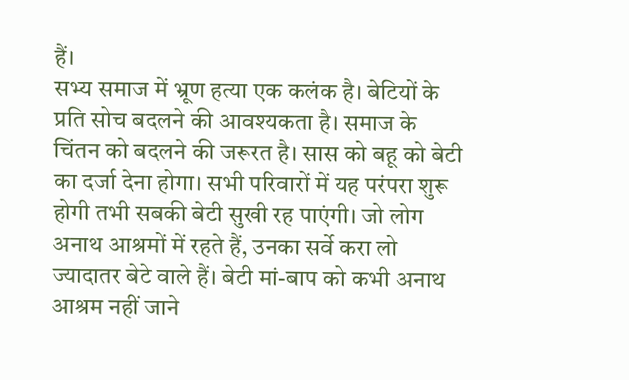हैं।
सभ्य समाज में भ्रूण हत्या एक कलंक है। बेटियों के प्रति सोच बदलने की आवश्यकता है। समाज के चिंतन को बदलने की जरूरत है। सास को बहू को बेटी का दर्जा देना होगा। सभी परिवारों में यह परंपरा शुरू होगी तभी सबकी बेटी सुखी रह पाएंगी। जो लोग अनाथ आश्रमों में रहते हैं, उनका सर्वे करा लो ज्यादातर बेटे वाले हैं। बेटी मां-बाप को कभी अनाथ आश्रम नहीं जाने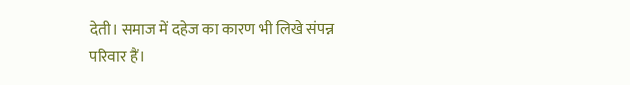देती। समाज में दहेज का कारण भी लिखे संपन्न परिवार हैं।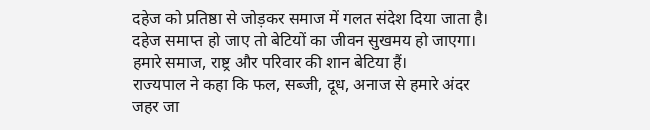दहेज को प्रतिष्ठा से जोड़कर समाज में गलत संदेश दिया जाता है। दहेज समाप्त हो जाए तो बेटियों का जीवन सुखमय हो जाएगा। हमारे समाज, राष्ट्र और परिवार की शान बेटिया हैं।
राज्यपाल ने कहा कि फल, सब्जी, दूध, अनाज से हमारे अंदर जहर जा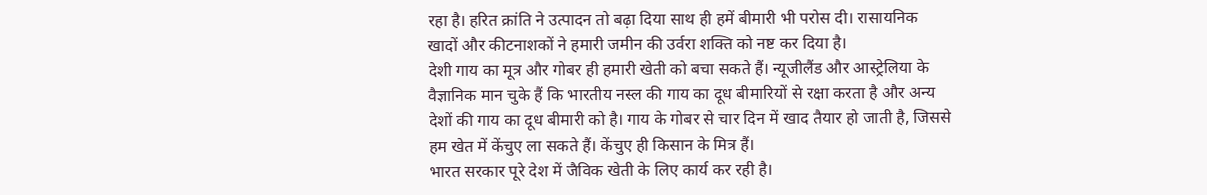रहा है। हरित क्रांति ने उत्पादन तो बढ़ा दिया साथ ही हमें बीमारी भी परोस दी। रासायनिक खादों और कीटनाशकों ने हमारी जमीन की उर्वरा शक्ति को नष्ट कर दिया है।
देशी गाय का मूत्र और गोबर ही हमारी खेती को बचा सकते हैं। न्यूजीलैंड और आस्ट्रेलिया के वैज्ञानिक मान चुके हैं कि भारतीय नस्ल की गाय का दूध बीमारियों से रक्षा करता है और अन्य देशों की गाय का दूध बीमारी को है। गाय के गोबर से चार दिन में खाद तैयार हो जाती है, जिससे हम खेत में केंचुए ला सकते हैं। केंचुए ही किसान के मित्र हैं।
भारत सरकार पूरे देश में जैविक खेती के लिए कार्य कर रही है।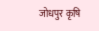जोधपुर कृषि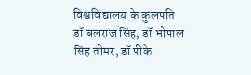विश्वविद्यालय के कुलपति डॉ बलराज सिंह, डॉ भोपाल सिंह तोमर, डॉ पीके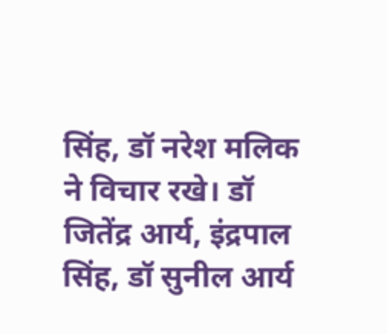सिंह, डॉ नरेश मलिक ने विचार रखे। डॉ जितेंद्र आर्य, इंद्रपाल सिंह, डॉ सुनील आर्य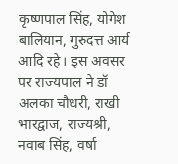कृष्णपाल सिंह, योगेश बालियान, गुरुदत्त आर्य आदि रहे। इस अवसर पर राज्यपाल ने डॉ अलका चौधरी, राखी भारद्वाज, राज्यश्री, नवाब सिंह, वर्षा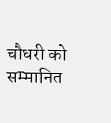चौधरी को सम्मानित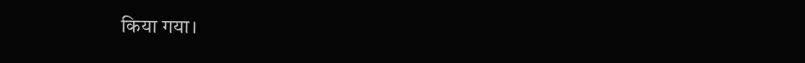किया गया।